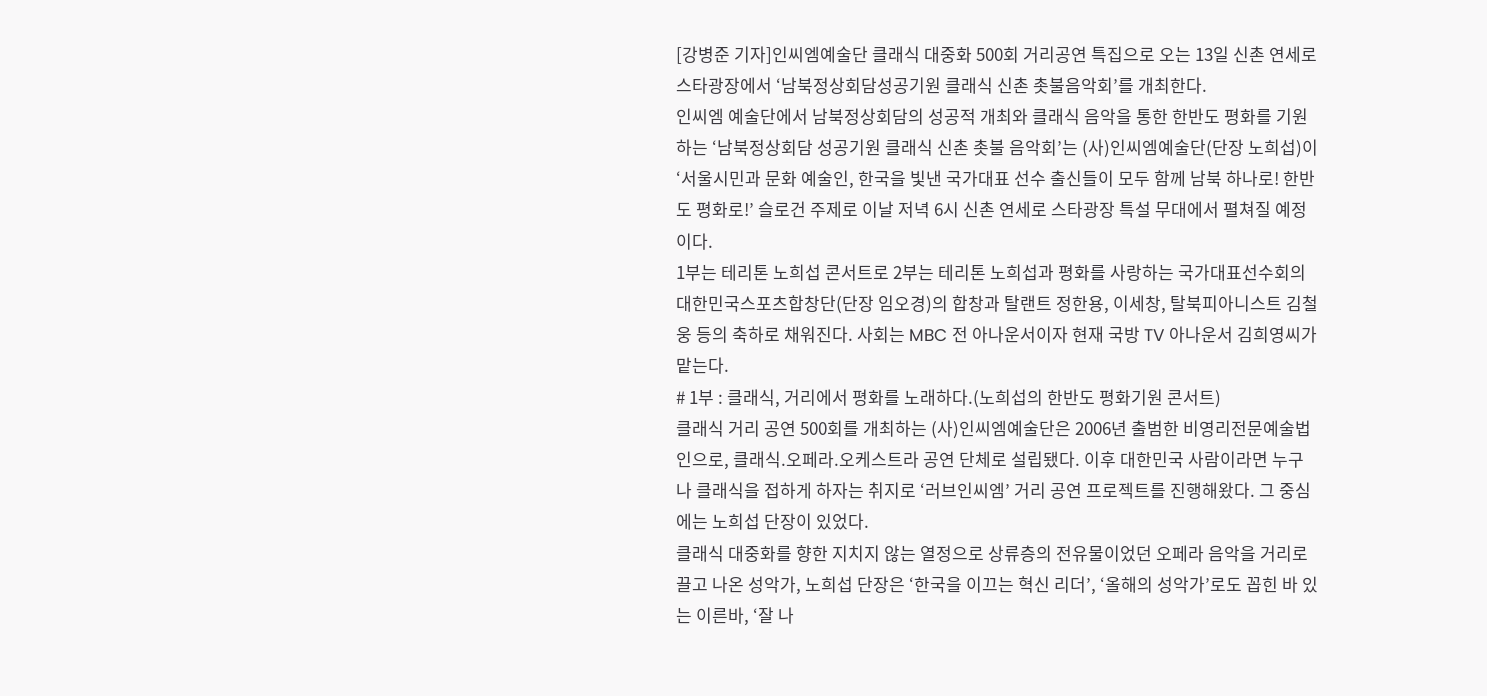[강병준 기자]인씨엠예술단 클래식 대중화 500회 거리공연 특집으로 오는 13일 신촌 연세로 스타광장에서 ‘남북정상회담성공기원 클래식 신촌 촛불음악회’를 개최한다.
인씨엠 예술단에서 남북정상회담의 성공적 개최와 클래식 음악을 통한 한반도 평화를 기원하는 ‘남북정상회담 성공기원 클래식 신촌 촛불 음악회’는 (사)인씨엠예술단(단장 노희섭)이 ‘서울시민과 문화 예술인, 한국을 빛낸 국가대표 선수 출신들이 모두 함께 남북 하나로! 한반도 평화로!’ 슬로건 주제로 이날 저녁 6시 신촌 연세로 스타광장 특설 무대에서 펼쳐질 예정이다.
1부는 테리톤 노희섭 콘서트로 2부는 테리톤 노희섭과 평화를 사랑하는 국가대표선수회의 대한민국스포츠합창단(단장 임오경)의 합창과 탈랜트 정한용, 이세창, 탈북피아니스트 김철웅 등의 축하로 채워진다. 사회는 MBC 전 아나운서이자 현재 국방 TV 아나운서 김희영씨가 맡는다.
# 1부 : 클래식, 거리에서 평화를 노래하다.(노희섭의 한반도 평화기원 콘서트)
클래식 거리 공연 500회를 개최하는 (사)인씨엠예술단은 2006년 출범한 비영리전문예술법인으로, 클래식.오페라.오케스트라 공연 단체로 설립됐다. 이후 대한민국 사람이라면 누구나 클래식을 접하게 하자는 취지로 ‘러브인씨엠’ 거리 공연 프로젝트를 진행해왔다. 그 중심에는 노희섭 단장이 있었다.
클래식 대중화를 향한 지치지 않는 열정으로 상류층의 전유물이었던 오페라 음악을 거리로 끌고 나온 성악가, 노희섭 단장은 ‘한국을 이끄는 혁신 리더’, ‘올해의 성악가’로도 꼽힌 바 있는 이른바, ‘잘 나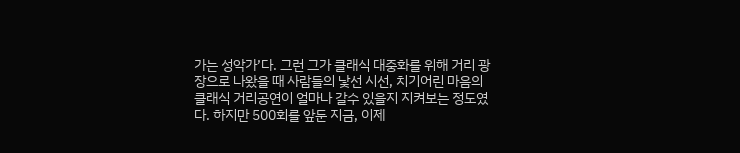가는 성악가’다. 그런 그가 클래식 대중화를 위해 거리 광장으로 나왔을 때 사람들의 낯선 시선, 치기어린 마음의 클래식 거리공연이 얼마나 갈수 있을지 지켜보는 정도였다. 하지만 500회를 앞둔 지금, 이제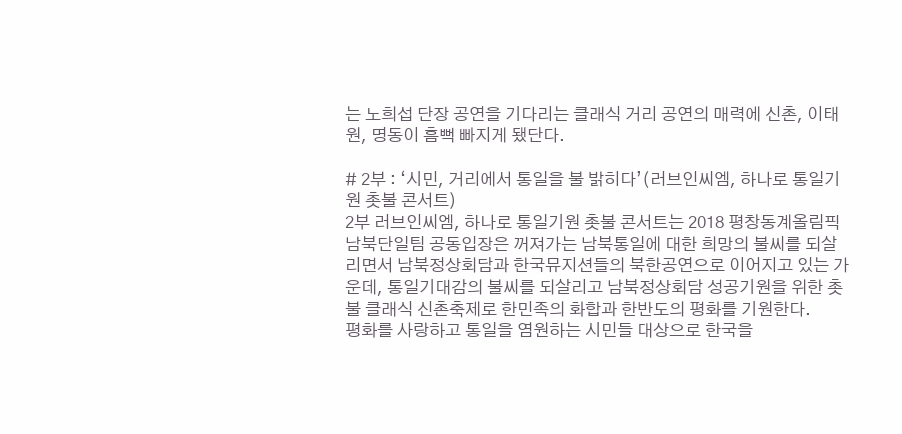는 노희섭 단장 공연을 기다리는 클래식 거리 공연의 매력에 신촌, 이태원, 명동이 흠뻑 빠지게 됐단다.

# 2부 : ‘시민, 거리에서 통일을 불 밝히다’(러브인씨엠, 하나로 통일기원 촛불 콘서트)
2부 러브인씨엠, 하나로 통일기원 촛불 콘서트는 2018 평창동계올림픽 남북단일팀 공동입장은 꺼져가는 남북통일에 대한 희망의 불씨를 되살리면서 남북정상회담과 한국뮤지션들의 북한공연으로 이어지고 있는 가운데, 통일기대감의 불씨를 되살리고 남북정상회담 성공기원을 위한 촛불 클래식 신촌축제로 한민족의 화합과 한반도의 평화를 기원한다.
평화를 사랑하고 통일을 염원하는 시민들 대상으로 한국을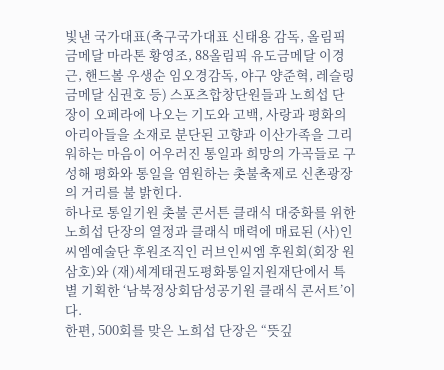빛낸 국가대표(축구국가대표 신태용 감독, 올림픽 금메달 마라톤 황영조, 88올림픽 유도금메달 이경근, 핸드볼 우생순 임오경감독, 야구 양준혁, 레슬링 금메달 심권호 등) 스포츠합창단원들과 노희섭 단장이 오페라에 나오는 기도와 고백, 사랑과 평화의 아리아들을 소재로 분단된 고향과 이산가족을 그리워하는 마음이 어우러진 통일과 희망의 가곡들로 구성해 평화와 통일을 염원하는 촛불축제로 신촌광장의 거리를 불 밝힌다.
하나로 통일기원 촛불 콘서튼 클래식 대중화를 위한 노희섭 단장의 열정과 클래식 매력에 매료된 (사)인씨엠예술단 후원조직인 러브인씨엠 후원회(회장 원삼호)와 (재)세계태권도평화통일지원재단에서 특별 기획한 ‘남북정상회담성공기원 클래식 콘서트’이다.
한편, 500회를 맞은 노희섭 단장은 “뜻깊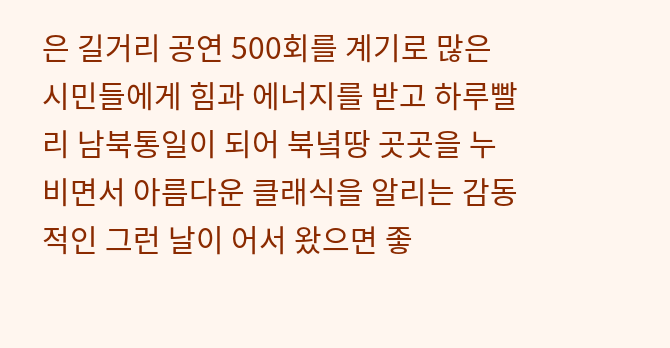은 길거리 공연 500회를 계기로 많은 시민들에게 힘과 에너지를 받고 하루빨리 남북통일이 되어 북녘땅 곳곳을 누비면서 아름다운 클래식을 알리는 감동적인 그런 날이 어서 왔으면 좋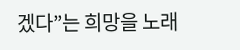겠다”는 희망을 노래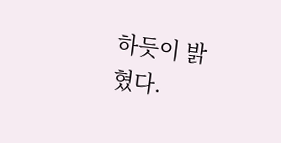하듯이 밝혔다.